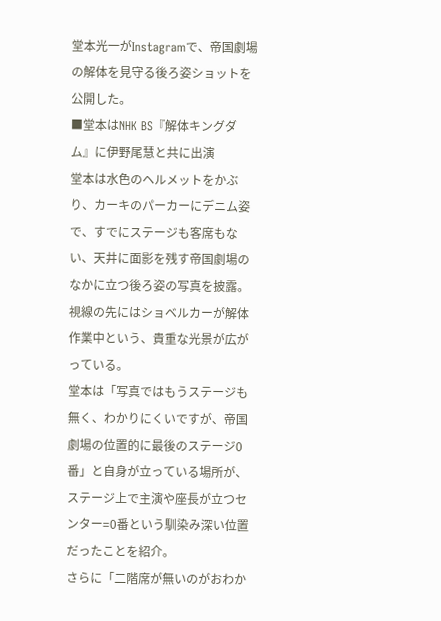堂本光一がInstagramで、帝国劇場の解体を見守る後ろ姿ショットを公開した。
■堂本はNHK BS『解体キングダム』に伊野尾慧と共に出演
堂本は水色のヘルメットをかぶり、カーキのパーカーにデニム姿で、すでにステージも客席もない、天井に面影を残す帝国劇場のなかに立つ後ろ姿の写真を披露。視線の先にはショベルカーが解体作業中という、貴重な光景が広がっている。
堂本は「写真ではもうステージも無く、わかりにくいですが、帝国劇場の位置的に最後のステージ0番」と自身が立っている場所が、ステージ上で主演や座長が立つセンター=0番という馴染み深い位置だったことを紹介。
さらに「二階席が無いのがおわか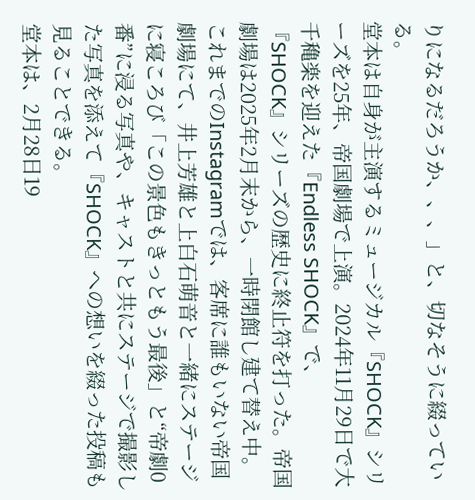りになるだろうか、、、」と、切なそうに綴っている。
堂本は自身が主演するミュージカル『SHOCK』シリーズを25年、帝国劇場で上演。2024年11月29日で大千穐楽を迎えた『Endless SHOCK』で、『SHOCK』シリーズの歴史に終止符を打った。帝国劇場は2025年2月末から、一時閉館し建て替え中。
これまでのInstagramでは、客席に誰もいない帝国劇場にて、井上芳雄と上白石萌音と一緒にステージに寝ころび「この景色もきっともう最後」と“帝劇0番”に浸る写真や、キャストと共にステージで撮影した写真を添えて『SHOCK』への想いを綴った投稿も見ることできる。
堂本は、2月28日19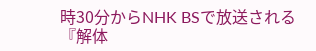時30分からNHK BSで放送される『解体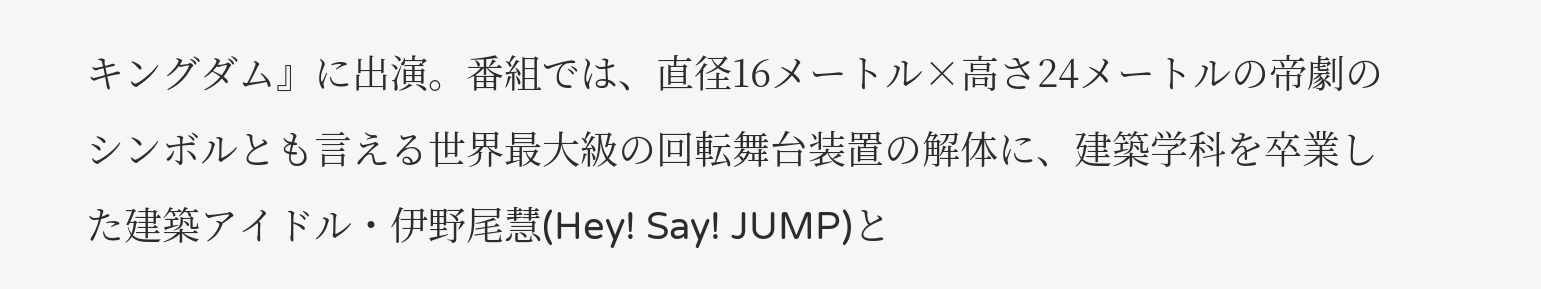キングダム』に出演。番組では、直径16メートル×高さ24メートルの帝劇のシンボルとも言える世界最大級の回転舞台装置の解体に、建築学科を卒業した建築アイドル・伊野尾慧(Hey! Say! JUMP)と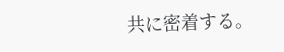共に密着する。